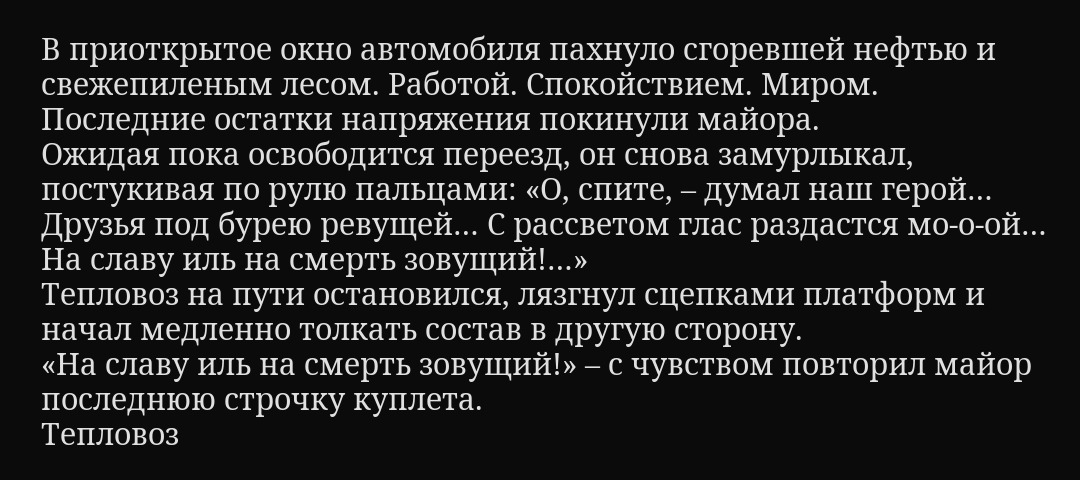В приоткрытое окно автомобиля пахнуло сгоревшей нефтью и свежепиленым лесом. Работой. Спокойствием. Миром.
Последние остатки напряжения покинули майора.
Ожидая пока освободится переезд, он снова замурлыкал, постукивая по рулю пальцами: «О, спите, – думал наш герой… Друзья под бурею ревущей… С рассветом глас раздастся мо-о-ой… На славу иль на смерть зовущий!…»
Тепловоз на пути остановился, лязгнул сцепками платформ и начал медленно толкать состав в другую сторону.
«На славу иль на смерть зовущий!» – с чувством повторил майор последнюю строчку куплета.
Тепловоз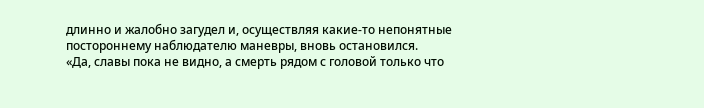длинно и жалобно загудел и, осуществляя какие-то непонятные постороннему наблюдателю маневры, вновь остановился.
«Да, славы пока не видно, а смерть рядом с головой только что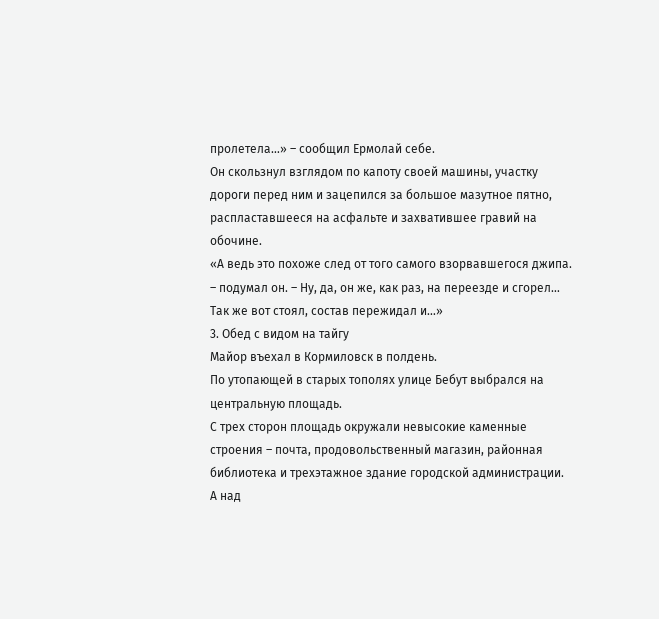пролетела…» – сообщил Ермолай себе.
Он скользнул взглядом по капоту своей машины, участку дороги перед ним и зацепился за большое мазутное пятно, распластавшееся на асфальте и захватившее гравий на обочине.
«А ведь это похоже след от того самого взорвавшегося джипа. – подумал он. – Ну, да, он же, как раз, на переезде и сгорел… Так же вот стоял, состав пережидал и…»
3. Обед с видом на тайгу
Майор въехал в Кормиловск в полдень.
По утопающей в старых тополях улице Бебут выбрался на центральную площадь.
С трех сторон площадь окружали невысокие каменные строения – почта, продовольственный магазин, районная библиотека и трехэтажное здание городской администрации.
А над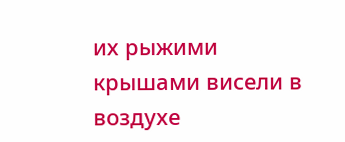их рыжими крышами висели в воздухе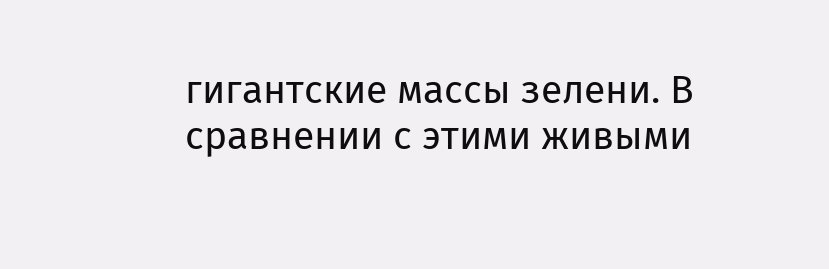гигантские массы зелени. В сравнении с этими живыми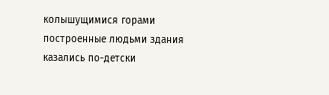колышущимися горами построенные людьми здания казались по-детски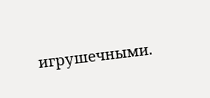игрушечными.